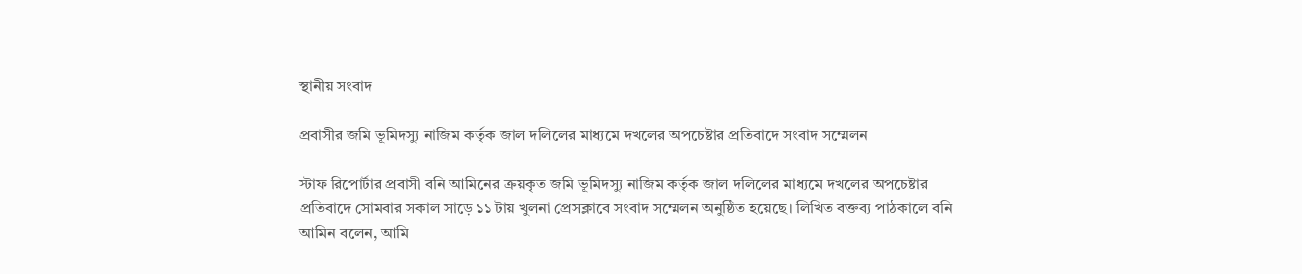স্থানীয় সংবাদ

প্রবাসীর জমি ভূমিদস্যু নাজিম কর্তৃক জাল দলিলের মাধ্যমে দখলের অপচেষ্টার প্রতিবাদে সংবাদ সম্মেলন

স্টাফ রিপোর্টার প্রবাসী বনি আমিনের ক্রয়কৃত জমি ভূমিদস্যু নাজিম কর্তৃক জাল দলিলের মাধ্যমে দখলের অপচেষ্টার প্রতিবাদে সোমবার সকাল সাড়ে ১১ টায় খুলনা প্রেসক্লাবে সংবাদ সম্মেলন অনুষ্ঠিত হয়েছে। লিখিত বক্তব্য পাঠকালে বনি আমিন বলেন, আমি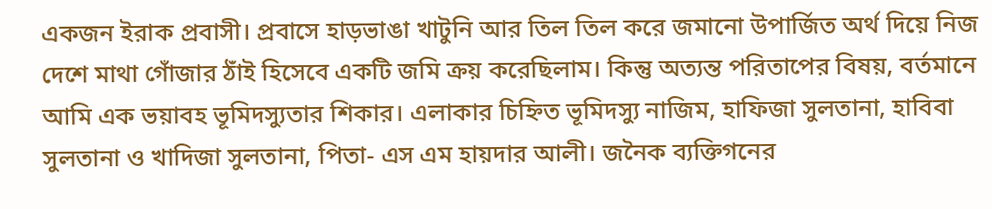একজন ইরাক প্রবাসী। প্রবাসে হাড়ভাঙা খাটুনি আর তিল তিল করে জমানো উপার্জিত অর্থ দিয়ে নিজ দেশে মাথা গোঁজার ঠাঁই হিসেবে একটি জমি ক্রয় করেছিলাম। কিন্তু অত্যন্ত পরিতাপের বিষয়, বর্তমানে আমি এক ভয়াবহ ভূমিদস্যুতার শিকার। এলাকার চিহ্নিত ভূমিদস্যু নাজিম, হাফিজা সুলতানা, হাবিবা সুলতানা ও খাদিজা সুলতানা, পিতা- এস এম হায়দার আলী। জনৈক ব্যক্তিগনের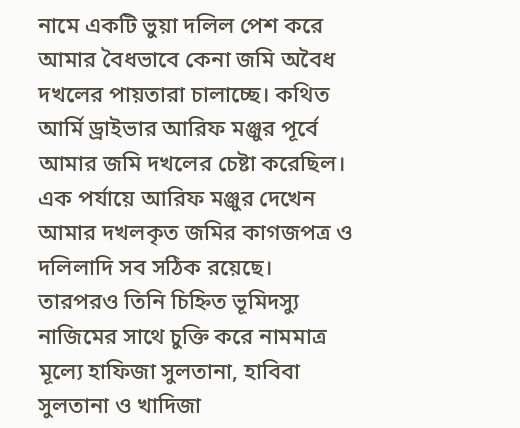নামে একটি ভুয়া দলিল পেশ করে আমার বৈধভাবে কেনা জমি অবৈধ দখলের পায়তারা চালাচ্ছে। কথিত আর্মি ড্রাইভার আরিফ মঞ্জুর পূর্বে আমার জমি দখলের চেষ্টা করেছিল। এক পর্যায়ে আরিফ মঞ্জুর দেখেন আমার দখলকৃত জমির কাগজপত্র ও দলিলাদি সব সঠিক রয়েছে। তারপরও তিনি চিহ্নিত ভূমিদস্যু নাজিমের সাথে চুক্তি করে নামমাত্র মূল্যে হাফিজা সুলতানা, হাবিবা সুলতানা ও খাদিজা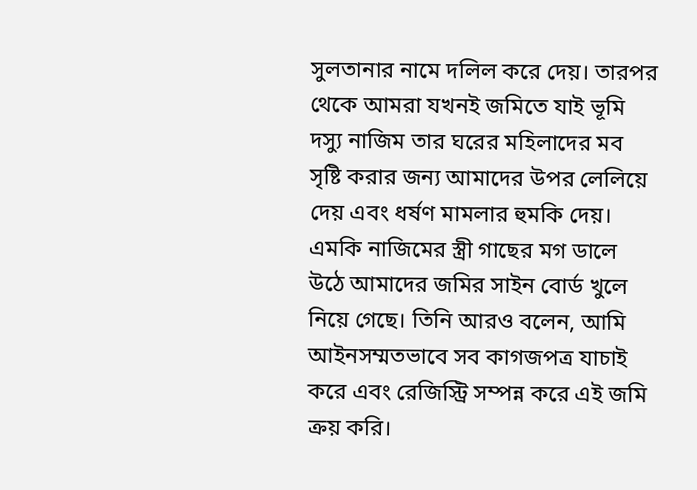সুলতানার নামে দলিল করে দেয়। তারপর থেকে আমরা যখনই জমিতে যাই ভূমি দস্যু নাজিম তার ঘরের মহিলাদের মব সৃষ্টি করার জন্য আমাদের উপর লেলিয়ে দেয় এবং ধর্ষণ মামলার হুমকি দেয়। এমকি নাজিমের স্ত্রী গাছের মগ ডালে উঠে আমাদের জমির সাইন বোর্ড খুলে নিয়ে গেছে। তিনি আরও বলেন, আমি আইনসম্মতভাবে সব কাগজপত্র যাচাই করে এবং রেজিস্ট্রি সম্পন্ন করে এই জমি ক্রয় করি।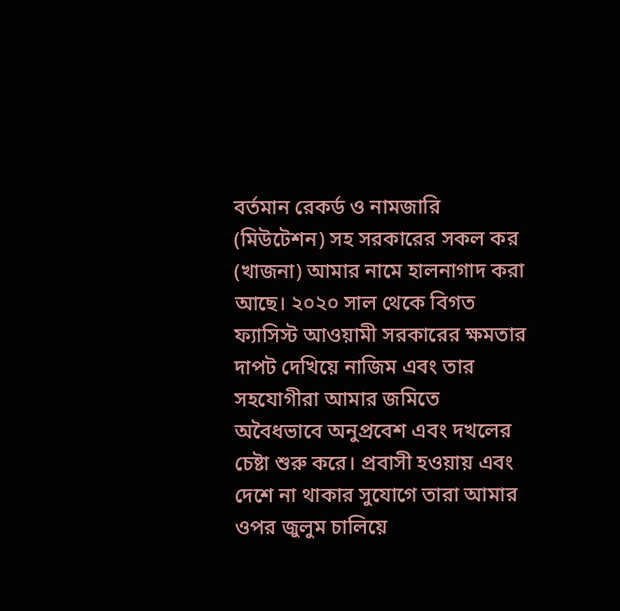বর্তমান রেকর্ড ও নামজারি (মিউটেশন) সহ সরকারের সকল কর (খাজনা) আমার নামে হালনাগাদ করা আছে। ২০২০ সাল থেকে বিগত ফ্যাসিস্ট আওয়ামী সরকারের ক্ষমতার দাপট দেখিয়ে নাজিম এবং তার সহযোগীরা আমার জমিতে অবৈধভাবে অনুপ্রবেশ এবং দখলের চেষ্টা শুরু করে। প্রবাসী হওয়ায় এবং দেশে না থাকার সুযোগে তারা আমার ওপর জুলুম চালিয়ে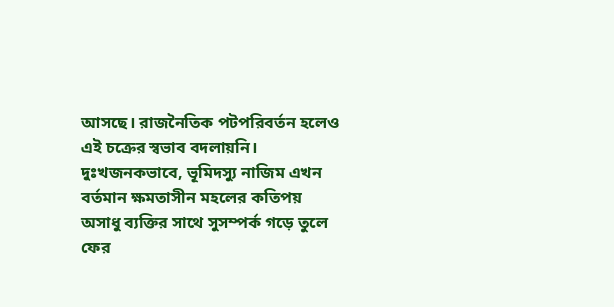আসছে। রাজনৈতিক পটপরিবর্তন হলেও এই চক্রের স্বভাব বদলায়নি। দুঃখজনকভাবে, ভূমিদস্যু নাজিম এখন বর্তমান ক্ষমতাসীন মহলের কতিপয় অসাধু ব্যক্তির সাথে সুসম্পর্ক গড়ে তুলে ফের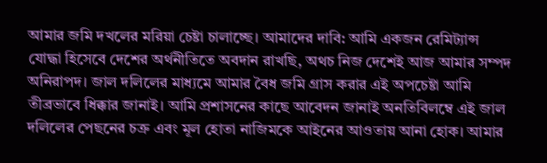আমার জমি দখলের মরিয়া চেষ্টা চালাচ্ছে। আমাদের দাবি: আমি একজন রেমিট্যান্স যোদ্ধা হিসেবে দেশের অর্থনীতিতে অবদান রাখছি, অথচ নিজ দেশেই আজ আমার সম্পদ অনিরাপদ। জাল দলিলের মাধ্যমে আমার বৈধ জমি গ্রাস করার এই অপচেষ্টা আমি তীব্রভাবে ধিক্কার জানাই। আমি প্রশাসনের কাছে আবেদন জানাই অনতিবিলম্বে এই জাল দলিলের পেছনের চক্র এবং মূল হোতা নাজিমকে আইনের আওতায় আনা হোক। আমার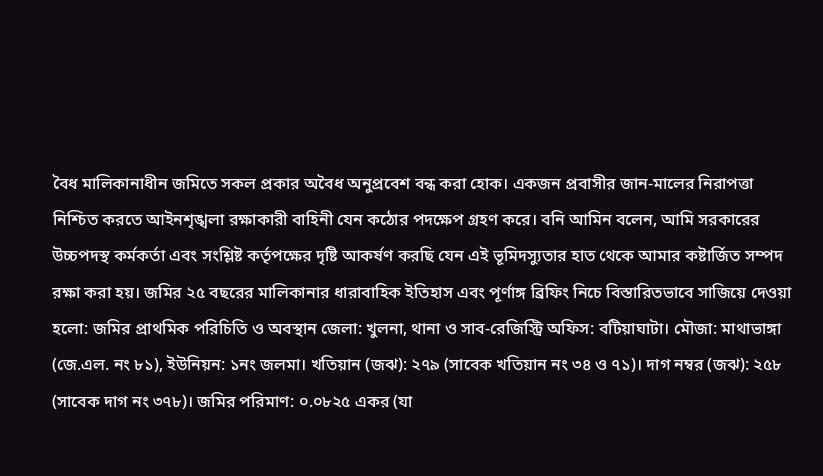বৈধ মালিকানাধীন জমিতে সকল প্রকার অবৈধ অনুপ্রবেশ বন্ধ করা হোক। একজন প্রবাসীর জান-মালের নিরাপত্তা নিশ্চিত করতে আইনশৃঙ্খলা রক্ষাকারী বাহিনী যেন কঠোর পদক্ষেপ গ্রহণ করে। বনি আমিন বলেন, আমি সরকারের উচ্চপদস্থ কর্মকর্তা এবং সংশ্লিষ্ট কর্তৃপক্ষের দৃষ্টি আকর্ষণ করছি যেন এই ভূমিদস্যুতার হাত থেকে আমার কষ্টার্জিত সম্পদ রক্ষা করা হয়। জমির ২৫ বছরের মালিকানার ধারাবাহিক ইতিহাস এবং পূর্ণাঙ্গ ব্রিফিং নিচে বিস্তারিতভাবে সাজিয়ে দেওয়া হলো: জমির প্রাথমিক পরিচিতি ও অবস্থান জেলা: খুলনা, থানা ও সাব-রেজিস্ট্রি অফিস: বটিয়াঘাটা। মৌজা: মাথাভাঙ্গা (জে.এল. নং ৮১), ইউনিয়ন: ১নং জলমা। খতিয়ান (জঝ): ২৭৯ (সাবেক খতিয়ান নং ৩৪ ও ৭১)। দাগ নম্বর (জঝ): ২৫৮ (সাবেক দাগ নং ৩৭৮)। জমির পরিমাণ: ০.০৮২৫ একর (যা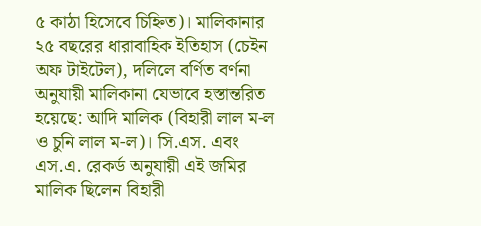৫ কাঠা হিসেবে চিহ্নিত)। মালিকানার ২৫ বছরের ধারাবাহিক ইতিহাস (চেইন অফ টাইটেল), দলিলে বর্ণিত বর্ণনা অনুযায়ী মালিকানা যেভাবে হস্তান্তরিত হয়েছে: আদি মালিক (বিহারী লাল ম-ল ও চুনি লাল ম-ল)। সি.এস. এবং এস.এ. রেকর্ড অনুযায়ী এই জমির মালিক ছিলেন বিহারী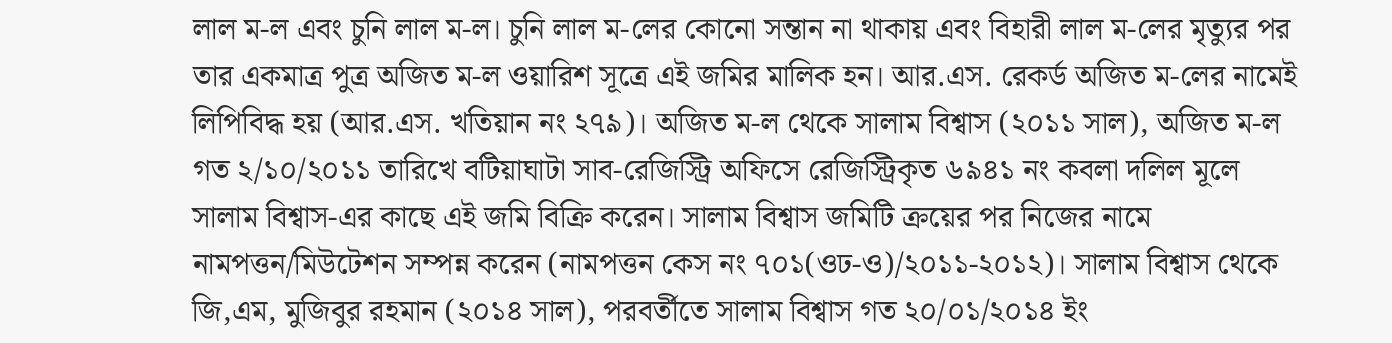লাল ম-ল এবং চুনি লাল ম-ল। চুনি লাল ম-লের কোনো সন্তান না থাকায় এবং বিহারী লাল ম-লের মৃত্যুর পর তার একমাত্র পুত্র অজিত ম-ল ওয়ারিশ সূত্রে এই জমির মালিক হন। আর.এস. রেকর্ড অজিত ম-লের নামেই লিপিবিদ্ধ হয় (আর.এস. খতিয়ান নং ২৭৯)। অজিত ম-ল থেকে সালাম বিশ্বাস (২০১১ সাল), অজিত ম-ল গত ২/১০/২০১১ তারিখে বটিয়াঘাটা সাব-রেজিস্ট্রি অফিসে রেজিস্ট্রিকৃত ৬৯৪১ নং কবলা দলিল মূলে সালাম বিশ্বাস-এর কাছে এই জমি বিক্রি করেন। সালাম বিশ্বাস জমিটি ক্রয়ের পর নিজের নামে নামপত্তন/মিউটেশন সম্পন্ন করেন (নামপত্তন কেস নং ৭০১(ওঢ-ও)/২০১১-২০১২)। সালাম বিশ্বাস থেকে জি,এম, মুজিবুর রহমান (২০১৪ সাল), পরবর্তীতে সালাম বিশ্বাস গত ২০/০১/২০১৪ ইং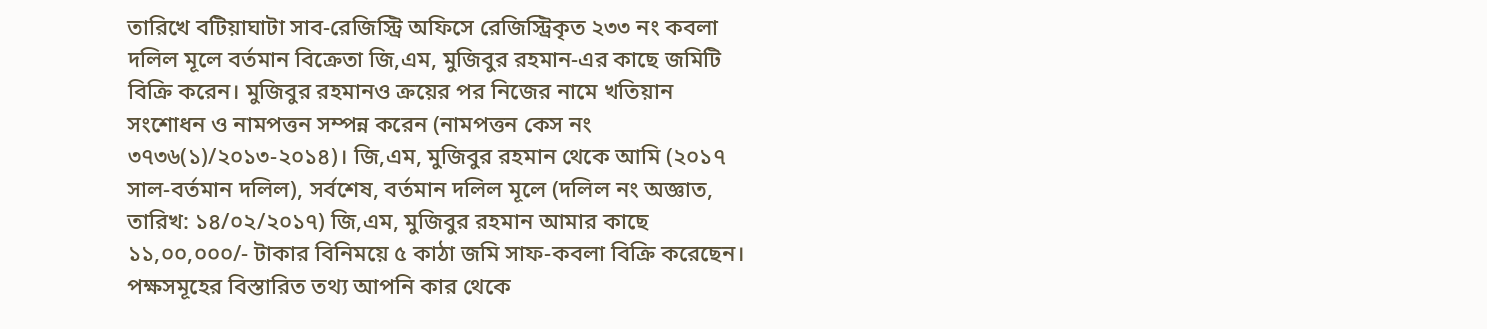তারিখে বটিয়াঘাটা সাব-রেজিস্ট্রি অফিসে রেজিস্ট্রিকৃত ২৩৩ নং কবলা দলিল মূলে বর্তমান বিক্রেতা জি,এম, মুজিবুর রহমান-এর কাছে জমিটি বিক্রি করেন। মুজিবুর রহমানও ক্রয়ের পর নিজের নামে খতিয়ান সংশোধন ও নামপত্তন সম্পন্ন করেন (নামপত্তন কেস নং ৩৭৩৬(১)/২০১৩-২০১৪)। জি,এম, মুজিবুর রহমান থেকে আমি (২০১৭ সাল-বর্তমান দলিল), সর্বশেষ, বর্তমান দলিল মূলে (দলিল নং অজ্ঞাত, তারিখ: ১৪/০২/২০১৭) জি,এম, মুজিবুর রহমান আমার কাছে ১১,০০,০০০/- টাকার বিনিময়ে ৫ কাঠা জমি সাফ-কবলা বিক্রি করেছেন। পক্ষসমূহের বিস্তারিত তথ্য আপনি কার থেকে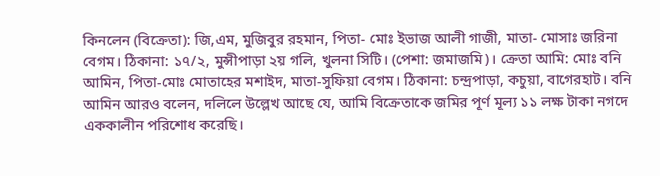কিনলেন (বিক্রেতা): জি,এম, মুজিবুর রহমান, পিতা- মোঃ ইভাজ আলী গাজী, মাতা- মোসাঃ জরিনা বেগম। ঠিকানা: ১৭/২, মুন্সীপাড়া ২য় গলি, খুলনা সিটি। (পেশা: জমাজমি)। ক্রেতা আমি: মোঃ বনি আমিন, পিতা-মোঃ মোতাহের মশাইদ, মাতা-সুফিয়া বেগম। ঠিকানা: চন্দ্রপাড়া, কচুয়া, বাগেরহাট। বনি আমিন আরও বলেন, দলিলে উল্লেখ আছে যে, আমি বিক্রেতাকে জমির পূর্ণ মূল্য ১১ লক্ষ টাকা নগদে এককালীন পরিশোধ করেছি।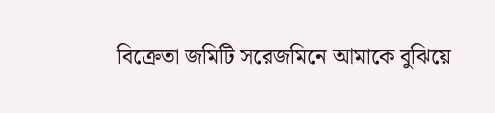বিক্রেতা জমিটি সরেজমিনে আমাকে বুঝিয়ে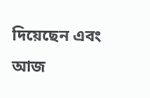দিয়েছেন এবং আজ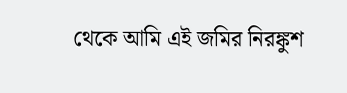থেকে আমি এই জমির নিরঙ্কুশ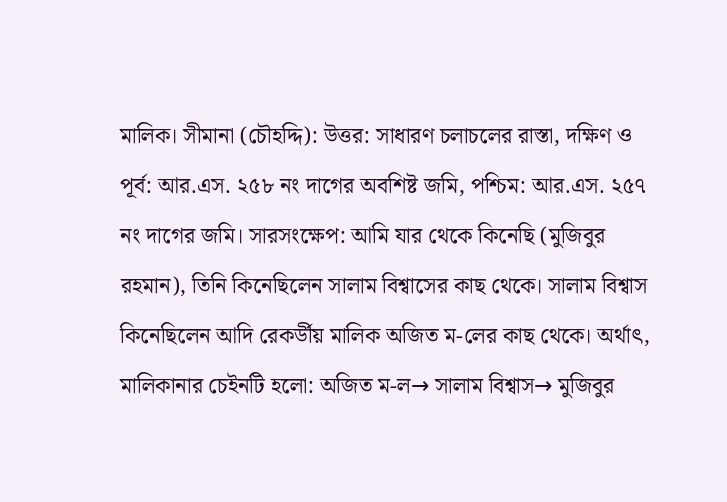মালিক। সীমানা (চৌহদ্দি): উত্তর: সাধারণ চলাচলের রাস্তা, দক্ষিণ ও পূর্ব: আর.এস. ২৫৮ নং দাগের অবশিষ্ট জমি, পশ্চিম: আর.এস. ২৫৭ নং দাগের জমি। সারসংক্ষেপ: আমি যার থেকে কিনেছি (মুজিবুর রহমান), তিনি কিনেছিলেন সালাম বিশ্বাসের কাছ থেকে। সালাম বিশ্বাস কিনেছিলেন আদি রেকর্ডীয় মালিক অজিত ম-লের কাছ থেকে। অর্থাৎ, মালিকানার চেইনটি হলো: অজিত ম-ল→ সালাম বিশ্বাস→ মুজিবুর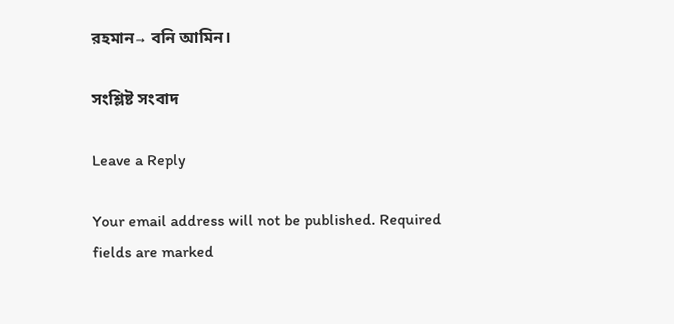রহমান→ বনি আমিন।

সংশ্লিষ্ট সংবাদ

Leave a Reply

Your email address will not be published. Required fields are marked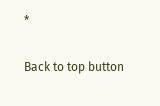*

Back to top button